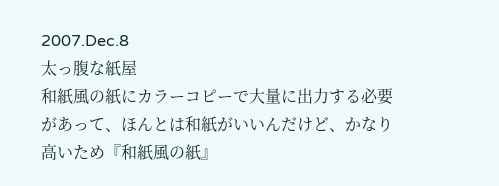2007.Dec.8
太っ腹な紙屋
和紙風の紙にカラーコピーで大量に出力する必要があって、ほんとは和紙がいいんだけど、かなり高いため『和紙風の紙』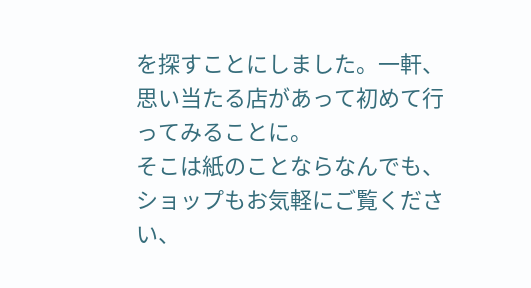を探すことにしました。一軒、思い当たる店があって初めて行ってみることに。
そこは紙のことならなんでも、ショップもお気軽にご覧ください、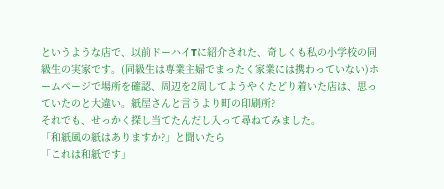というような店で、以前ドーハイTに紹介された、奇しくも私の小学校の同級生の実家です。(同級生は専業主婦でまったく家業には携わっていない)ホームページで場所を確認、周辺を2周してようやくたどり着いた店は、思っていたのと大違い。紙屋さんと言うより町の印刷所?
それでも、せっかく探し当てたんだし入って尋ねてみました。
「和紙風の紙はありますか?」と聞いたら
「これは和紙です」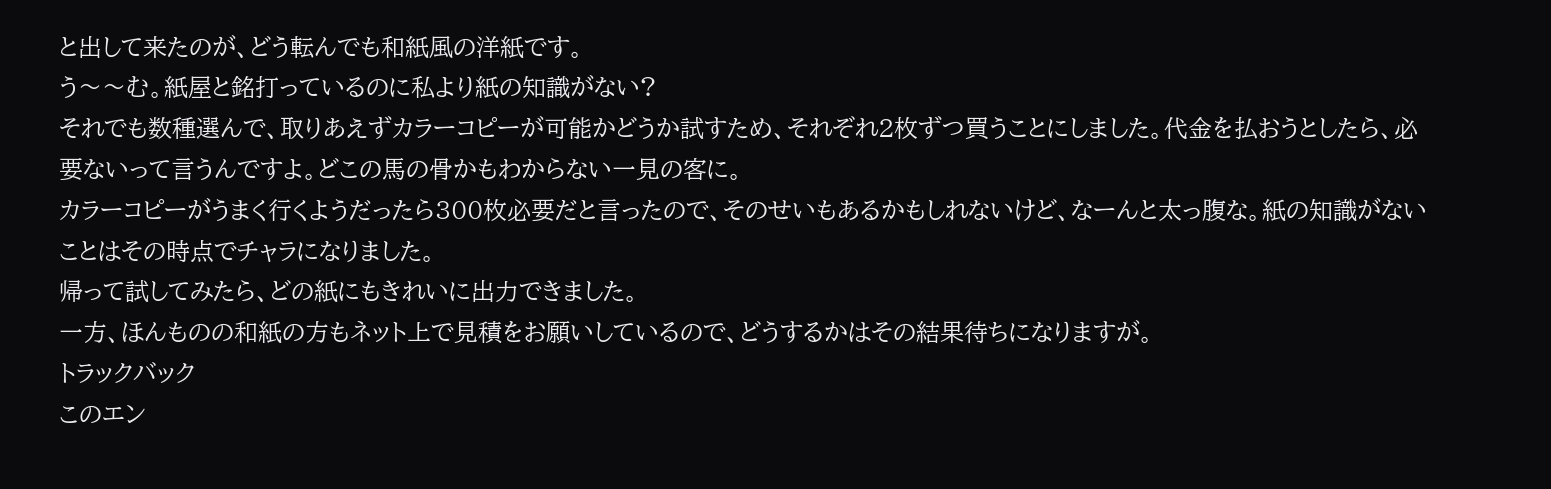と出して来たのが、どう転んでも和紙風の洋紙です。
う〜〜む。紙屋と銘打っているのに私より紙の知識がない?
それでも数種選んで、取りあえずカラーコピーが可能かどうか試すため、それぞれ2枚ずつ買うことにしました。代金を払おうとしたら、必要ないって言うんですよ。どこの馬の骨かもわからない一見の客に。
カラーコピーがうまく行くようだったら300枚必要だと言ったので、そのせいもあるかもしれないけど、なーんと太っ腹な。紙の知識がないことはその時点でチャラになりました。
帰って試してみたら、どの紙にもきれいに出力できました。
一方、ほんものの和紙の方もネット上で見積をお願いしているので、どうするかはその結果待ちになりますが。
トラックバック
このエン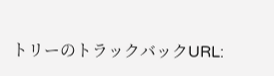トリーのトラックバックURL: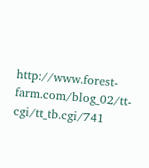http://www.forest-farm.com/blog_02/tt-cgi/tt_tb.cgi/741